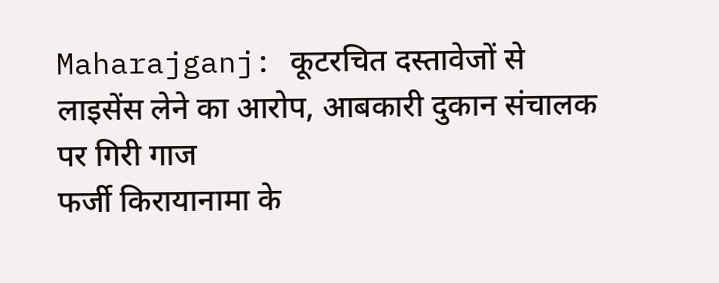Maharajganj: कूटरचित दस्तावेजों से लाइसेंस लेने का आरोप, आबकारी दुकान संचालक पर गिरी गाज
फर्जी किरायानामा के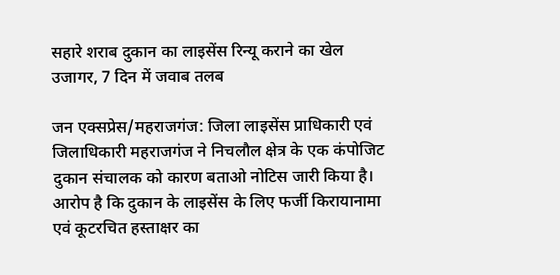सहारे शराब दुकान का लाइसेंस रिन्यू कराने का खेल उजागर, 7 दिन में जवाब तलब

जन एक्सप्रेस/महराजगंज: जिला लाइसेंस प्राधिकारी एवं जिलाधिकारी महराजगंज ने निचलौल क्षेत्र के एक कंपोजिट दुकान संचालक को कारण बताओ नोटिस जारी किया है। आरोप है कि दुकान के लाइसेंस के लिए फर्जी किरायानामा एवं कूटरचित हस्ताक्षर का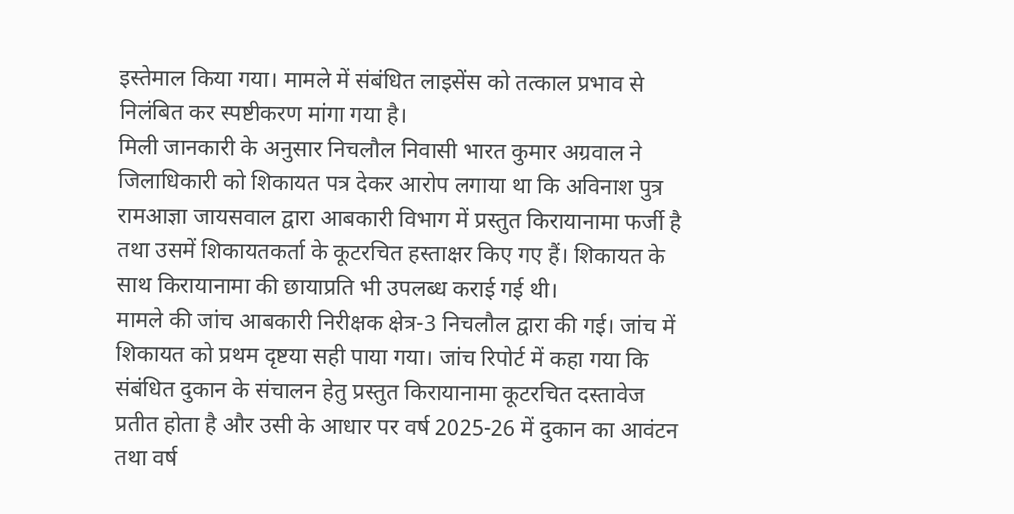इस्तेमाल किया गया। मामले में संबंधित लाइसेंस को तत्काल प्रभाव से निलंबित कर स्पष्टीकरण मांगा गया है।
मिली जानकारी के अनुसार निचलौल निवासी भारत कुमार अग्रवाल ने जिलाधिकारी को शिकायत पत्र देकर आरोप लगाया था कि अविनाश पुत्र रामआज्ञा जायसवाल द्वारा आबकारी विभाग में प्रस्तुत किरायानामा फर्जी है तथा उसमें शिकायतकर्ता के कूटरचित हस्ताक्षर किए गए हैं। शिकायत के साथ किरायानामा की छायाप्रति भी उपलब्ध कराई गई थी।
मामले की जांच आबकारी निरीक्षक क्षेत्र-3 निचलौल द्वारा की गई। जांच में शिकायत को प्रथम दृष्टया सही पाया गया। जांच रिपोर्ट में कहा गया कि संबंधित दुकान के संचालन हेतु प्रस्तुत किरायानामा कूटरचित दस्तावेज प्रतीत होता है और उसी के आधार पर वर्ष 2025-26 में दुकान का आवंटन तथा वर्ष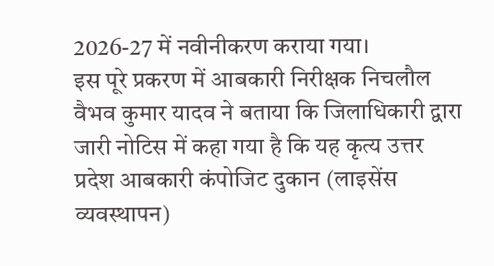2026-27 में नवीनीकरण कराया गया।
इस पूरे प्रकरण में आबकारी निरीक्षक निचलौल वैभव कुमार यादव ने बताया कि जिलाधिकारी द्वारा जारी नोटिस में कहा गया है कि यह कृत्य उत्तर प्रदेश आबकारी कंपोजिट दुकान (लाइसेंस व्यवस्थापन)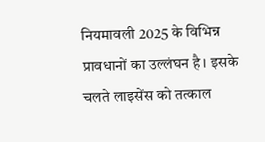नियमावली 2025 के विभिन्न प्रावधानों का उल्लंघन है। इसके चलते लाइसेंस को तत्काल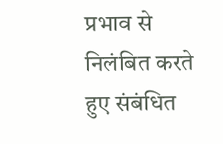प्रभाव से निलंबित करते हुए संबंधित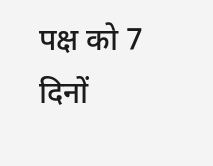पक्ष को 7 दिनों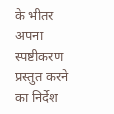के भीतर अपना स्पष्टीकरण प्रस्तुत करने का निर्देश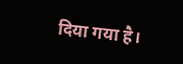दिया गया है।